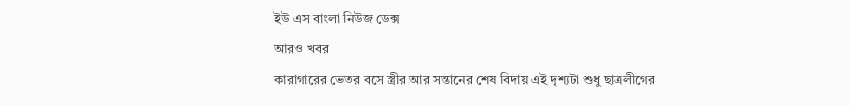ইউ এস বাংলা নিউজ ডেক্স
আরও খবর
কারাগারের ভেতর বসে স্ত্রীর আর সন্তানের শেষ বিদায় এই দৃশ্যটা শুধু ছাত্রলীগের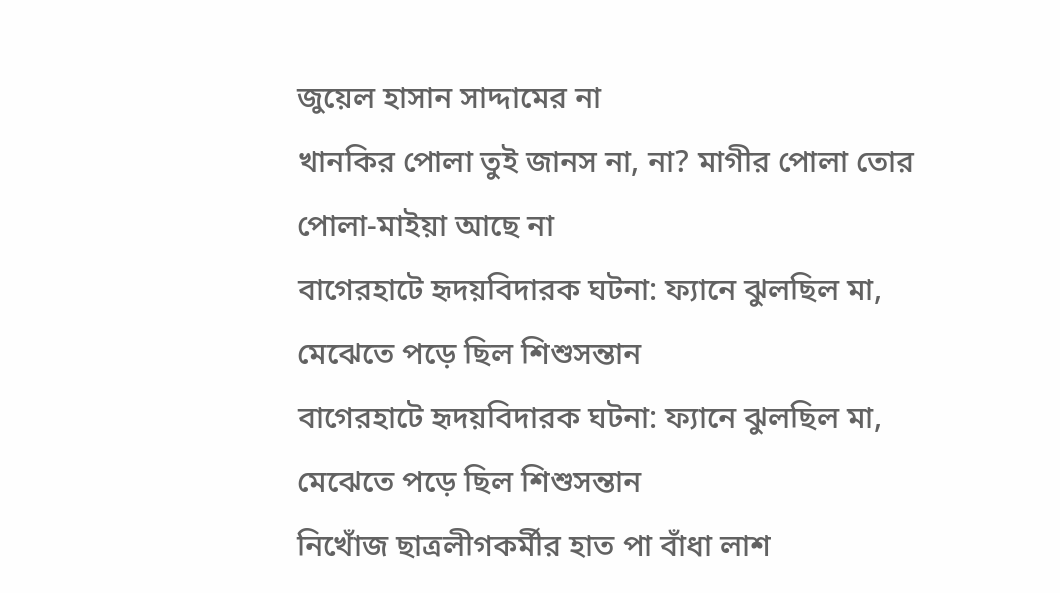জুয়েল হাসান সাদ্দামের না
খানকির পোলা তুই জানস না, না? মাগীর পোলা তোর পোলা-মাইয়া আছে না
বাগেরহাটে হৃদয়বিদারক ঘটনা: ফ্যানে ঝুলছিল মা, মেঝেতে পড়ে ছিল শিশুসন্তান
বাগেরহাটে হৃদয়বিদারক ঘটনা: ফ্যানে ঝুলছিল মা, মেঝেতে পড়ে ছিল শিশুসন্তান
নিখোঁজ ছাত্রলীগকর্মীর হাত পা বাঁধা লাশ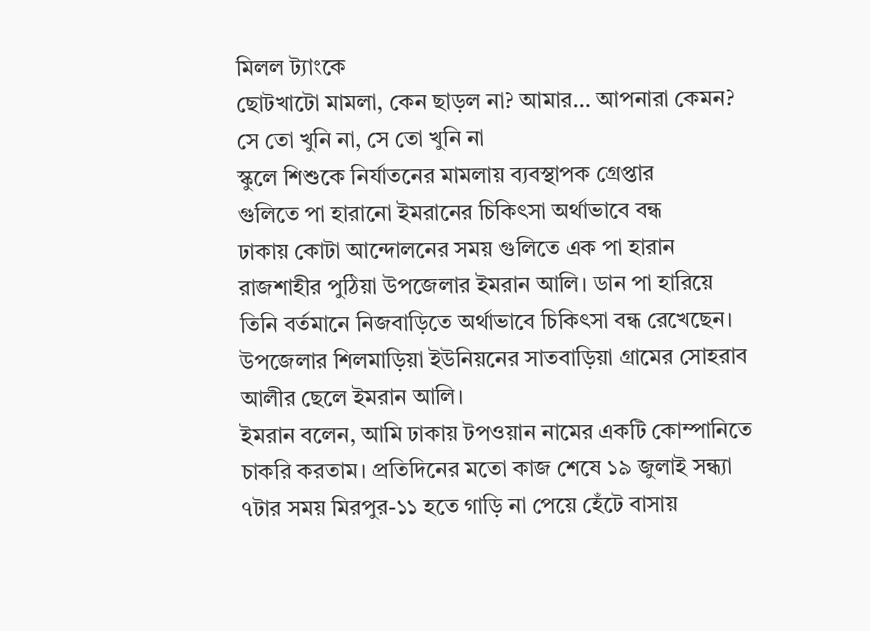মিলল ট্যাংকে
ছোটখাটো মামলা, কেন ছাড়ল না? আমার… আপনারা কেমন? সে তো খুনি না, সে তো খুনি না
স্কুলে শিশুকে নির্যাতনের মামলায় ব্যবস্থাপক গ্রেপ্তার
গুলিতে পা হারানো ইমরানের চিকিৎসা অর্থাভাবে বন্ধ
ঢাকায় কোটা আন্দোলনের সময় গুলিতে এক পা হারান রাজশাহীর পুঠিয়া উপজেলার ইমরান আলি। ডান পা হারিয়ে তিনি বর্তমানে নিজবাড়িতে অর্থাভাবে চিকিৎসা বন্ধ রেখেছেন।
উপজেলার শিলমাড়িয়া ইউনিয়নের সাতবাড়িয়া গ্রামের সোহরাব আলীর ছেলে ইমরান আলি।
ইমরান বলেন, আমি ঢাকায় টপওয়ান নামের একটি কোম্পানিতে চাকরি করতাম। প্রতিদিনের মতো কাজ শেষে ১৯ জুলাই সন্ধ্যা ৭টার সময় মিরপুর-১১ হতে গাড়ি না পেয়ে হেঁটে বাসায়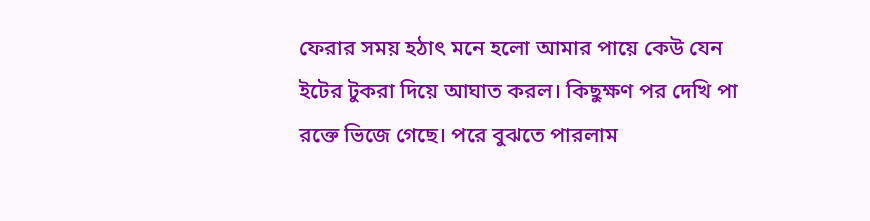ফেরার সময় হঠাৎ মনে হলো আমার পায়ে কেউ যেন ইটের টুকরা দিয়ে আঘাত করল। কিছুক্ষণ পর দেখি পা রক্তে ভিজে গেছে। পরে বুঝতে পারলাম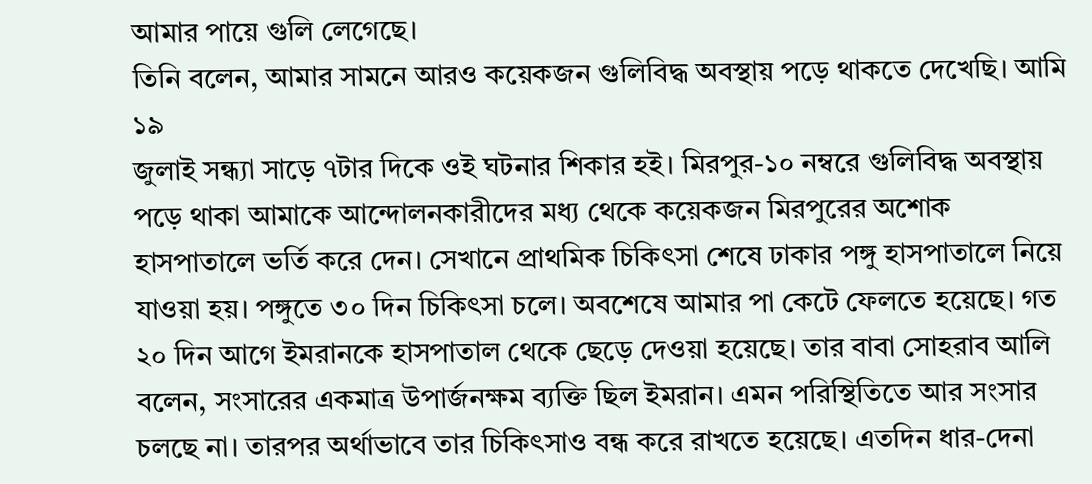আমার পায়ে গুলি লেগেছে।
তিনি বলেন, আমার সামনে আরও কয়েকজন গুলিবিদ্ধ অবস্থায় পড়ে থাকতে দেখেছি। আমি ১৯
জুলাই সন্ধ্যা সাড়ে ৭টার দিকে ওই ঘটনার শিকার হই। মিরপুর-১০ নম্বরে গুলিবিদ্ধ অবস্থায় পড়ে থাকা আমাকে আন্দোলনকারীদের মধ্য থেকে কয়েকজন মিরপুরের অশোক হাসপাতালে ভর্তি করে দেন। সেখানে প্রাথমিক চিকিৎসা শেষে ঢাকার পঙ্গু হাসপাতালে নিয়ে যাওয়া হয়। পঙ্গুতে ৩০ দিন চিকিৎসা চলে। অবশেষে আমার পা কেটে ফেলতে হয়েছে। গত ২০ দিন আগে ইমরানকে হাসপাতাল থেকে ছেড়ে দেওয়া হয়েছে। তার বাবা সোহরাব আলি বলেন, সংসারের একমাত্র উপার্জনক্ষম ব্যক্তি ছিল ইমরান। এমন পরিস্থিতিতে আর সংসার চলছে না। তারপর অর্থাভাবে তার চিকিৎসাও বন্ধ করে রাখতে হয়েছে। এতদিন ধার-দেনা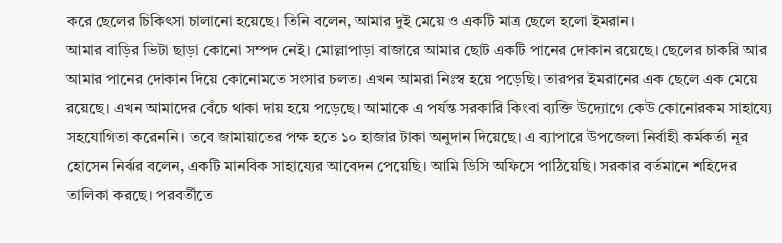করে ছেলের চিকিৎসা চালানো হয়েছে। তিনি বলেন, আমার দুই মেয়ে ও একটি মাত্র ছেলে হলো ইমরান।
আমার বাড়ির ভিটা ছাড়া কোনো সম্পদ নেই। মোল্লাপাড়া বাজারে আমার ছোট একটি পানের দোকান রয়েছে। ছেলের চাকরি আর আমার পানের দোকান দিয়ে কোনোমতে সংসার চলত। এখন আমরা নিঃস্ব হয়ে পড়েছি। তারপর ইমরানের এক ছেলে এক মেয়ে রয়েছে। এখন আমাদের বেঁচে থাকা দায় হয়ে পড়েছে। আমাকে এ পর্যন্ত সরকারি কিংবা ব্যক্তি উদ্যোগে কেউ কোনোরকম সাহায্যে সহযোগিতা করেননি। তবে জামায়াতের পক্ষ হতে ১০ হাজার টাকা অনুদান দিয়েছে। এ ব্যাপারে উপজেলা নির্বাহী কর্মকর্তা নূর হোসেন নির্ঝর বলেন, একটি মানবিক সাহায্যের আবেদন পেয়েছি। আমি ডিসি অফিসে পাঠিয়েছি। সরকার বর্তমানে শহিদের তালিকা করছে। পরবর্তীতে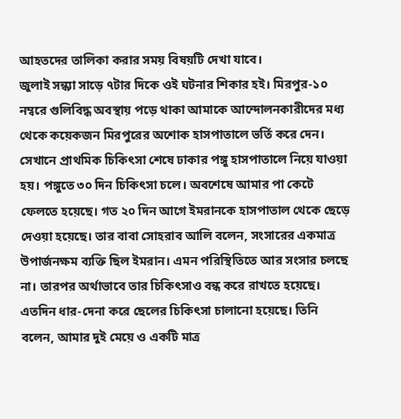আহতদের তালিকা করার সময় বিষয়টি দেখা যাবে।
জুলাই সন্ধ্যা সাড়ে ৭টার দিকে ওই ঘটনার শিকার হই। মিরপুর-১০ নম্বরে গুলিবিদ্ধ অবস্থায় পড়ে থাকা আমাকে আন্দোলনকারীদের মধ্য থেকে কয়েকজন মিরপুরের অশোক হাসপাতালে ভর্তি করে দেন। সেখানে প্রাথমিক চিকিৎসা শেষে ঢাকার পঙ্গু হাসপাতালে নিয়ে যাওয়া হয়। পঙ্গুতে ৩০ দিন চিকিৎসা চলে। অবশেষে আমার পা কেটে ফেলতে হয়েছে। গত ২০ দিন আগে ইমরানকে হাসপাতাল থেকে ছেড়ে দেওয়া হয়েছে। তার বাবা সোহরাব আলি বলেন, সংসারের একমাত্র উপার্জনক্ষম ব্যক্তি ছিল ইমরান। এমন পরিস্থিতিতে আর সংসার চলছে না। তারপর অর্থাভাবে তার চিকিৎসাও বন্ধ করে রাখতে হয়েছে। এতদিন ধার-দেনা করে ছেলের চিকিৎসা চালানো হয়েছে। তিনি বলেন, আমার দুই মেয়ে ও একটি মাত্র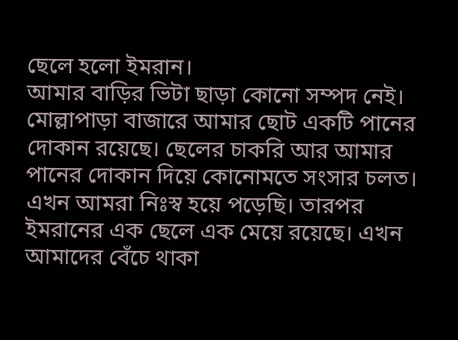ছেলে হলো ইমরান।
আমার বাড়ির ভিটা ছাড়া কোনো সম্পদ নেই। মোল্লাপাড়া বাজারে আমার ছোট একটি পানের দোকান রয়েছে। ছেলের চাকরি আর আমার পানের দোকান দিয়ে কোনোমতে সংসার চলত। এখন আমরা নিঃস্ব হয়ে পড়েছি। তারপর ইমরানের এক ছেলে এক মেয়ে রয়েছে। এখন আমাদের বেঁচে থাকা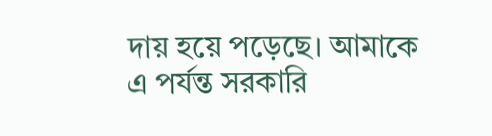দায় হয়ে পড়েছে। আমাকে এ পর্যন্ত সরকারি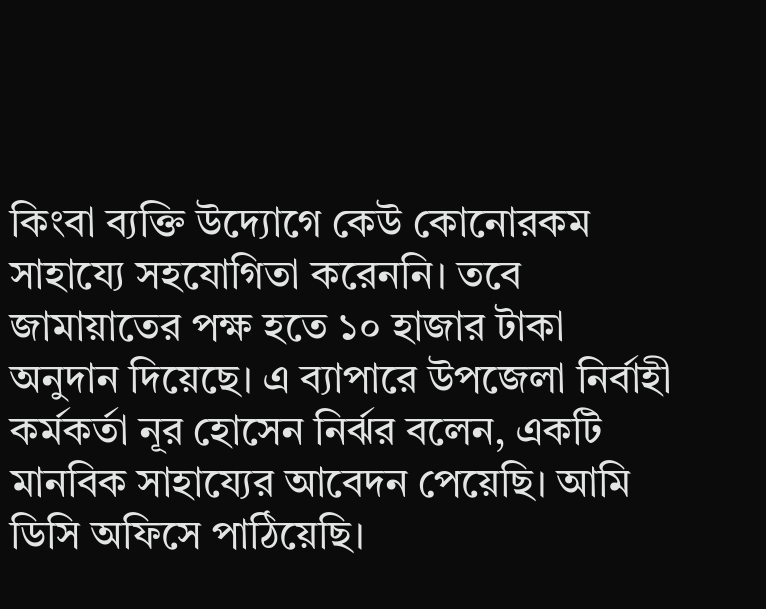কিংবা ব্যক্তি উদ্যোগে কেউ কোনোরকম সাহায্যে সহযোগিতা করেননি। তবে জামায়াতের পক্ষ হতে ১০ হাজার টাকা অনুদান দিয়েছে। এ ব্যাপারে উপজেলা নির্বাহী কর্মকর্তা নূর হোসেন নির্ঝর বলেন, একটি মানবিক সাহায্যের আবেদন পেয়েছি। আমি ডিসি অফিসে পাঠিয়েছি।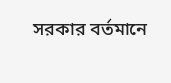সরকার বর্তমানে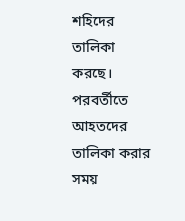শহিদের তালিকা করছে। পরবর্তীতে আহতদের তালিকা করার সময়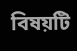বিষয়টি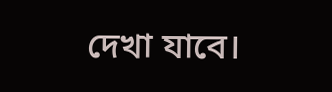দেখা যাবে।